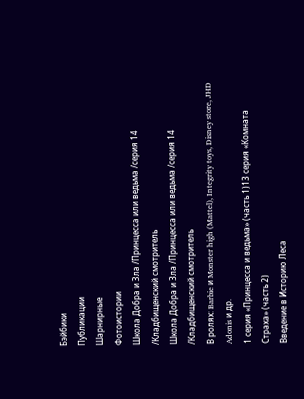Бэйбики
Публикации
Шарнирные
Фотоистории
Школа Добра и Зла /Принцесса или ведьма /серия 14 /Кладбищенский смотритель
Школа Добра и Зла /Принцесса или ведьма /серия 14 /Кладбищенский смотритель
В ролях: Barbie и Monster high (Mattel), Integrity toys, Disney store, JHD Adonis и др.
1 серия «Принцесса и ведьма» (часть 1)13 серия «Комната Страха» (часть 2)
Введение в Историю Леса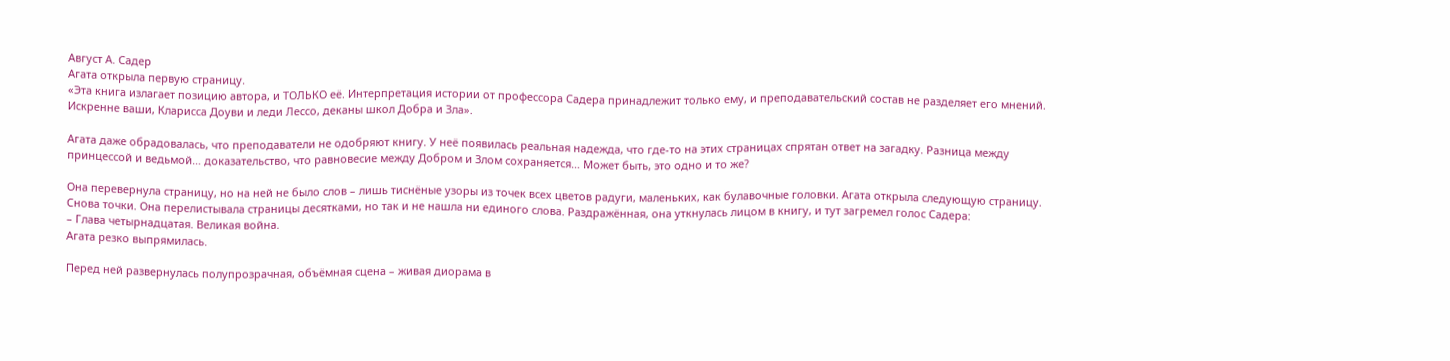Август А. Садер
Агата открыла первую страницу.
«Эта книга излагает позицию автора, и ТОЛЬКО её. Интерпретация истории от профессора Садера принадлежит только ему, и преподавательский состав не разделяет его мнений.
Искренне ваши, Кларисса Доуви и леди Лессо, деканы школ Добра и Зла».

Агата даже обрадовалась, что преподаватели не одобряют книгу. У неё появилась реальная надежда, что где-то на этих страницах спрятан ответ на загадку. Разница между принцессой и ведьмой… доказательство, что равновесие между Добром и Злом сохраняется… Может быть, это одно и то же?

Она перевернула страницу, но на ней не было слов – лишь тиснёные узоры из точек всех цветов радуги, маленьких, как булавочные головки. Агата открыла следующую страницу. Снова точки. Она перелистывала страницы десятками, но так и не нашла ни единого слова. Раздражённая, она уткнулась лицом в книгу, и тут загремел голос Садера:
– Глава четырнадцатая. Великая война.
Агата резко выпрямилась.

Перед ней развернулась полупрозрачная, объёмная сцена – живая диорама в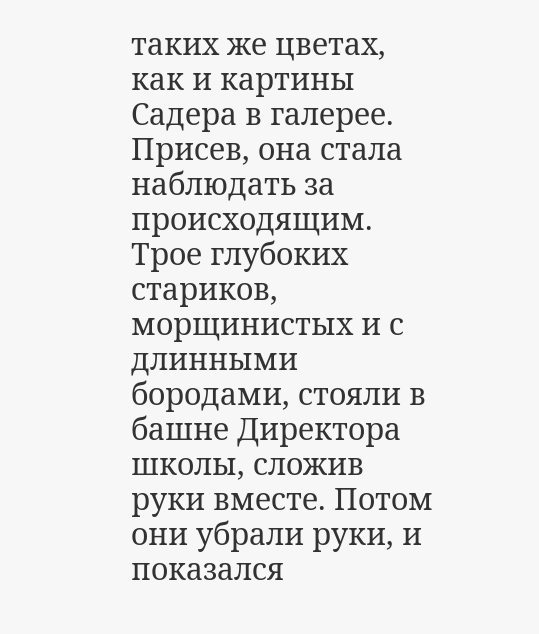таких же цветах, как и картины Садера в галерее. Присев, она стала наблюдать за происходящим. Трое глубоких стариков, морщинистых и с длинными бородами, стояли в башне Директора школы, сложив руки вместе. Потом они убрали руки, и показался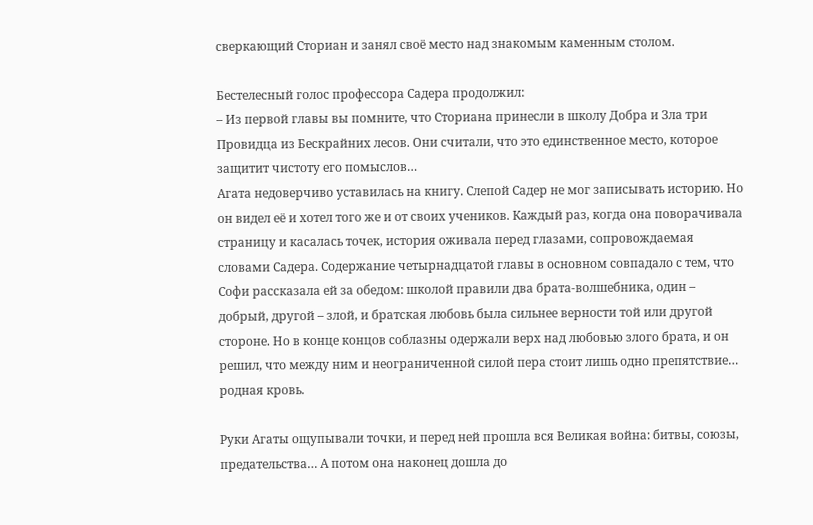сверкающий Сториан и занял своё место над знакомым каменным столом.

Бестелесный голос профессора Садера продолжил:
– Из первой главы вы помните, что Сториана принесли в школу Добра и Зла три Провидца из Бескрайних лесов. Они считали, что это единственное место, которое защитит чистоту его помыслов…
Агата недоверчиво уставилась на книгу. Слепой Садер не мог записывать историю. Но он видел её и хотел того же и от своих учеников. Каждый раз, когда она поворачивала страницу и касалась точек, история оживала перед глазами, сопровождаемая словами Садера. Содержание четырнадцатой главы в основном совпадало с тем, что Софи рассказала ей за обедом: школой правили два брата-волшебника, один – добрый, другой – злой, и братская любовь была сильнее верности той или другой стороне. Но в конце концов соблазны одержали верх над любовью злого брата, и он решил, что между ним и неограниченной силой пера стоит лишь одно препятствие… родная кровь.

Руки Агаты ощупывали точки, и перед ней прошла вся Великая война: битвы, союзы, предательства… А потом она наконец дошла до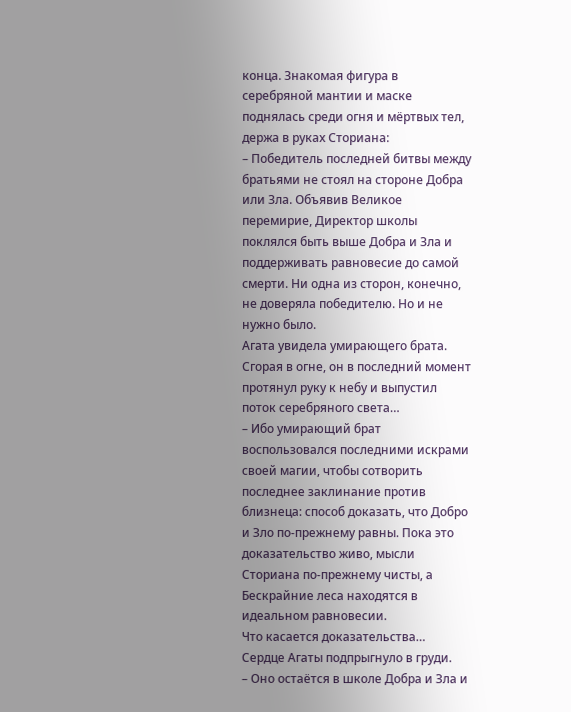конца. Знакомая фигура в серебряной мантии и маске поднялась среди огня и мёртвых тел, держа в руках Сториана:
– Победитель последней битвы между братьями не стоял на стороне Добра или Зла. Объявив Великое перемирие, Директор школы поклялся быть выше Добра и Зла и поддерживать равновесие до самой смерти. Ни одна из сторон, конечно, не доверяла победителю. Но и не нужно было.
Агата увидела умирающего брата. Сгорая в огне, он в последний момент протянул руку к небу и выпустил поток серебряного света…
– Ибо умирающий брат воспользовался последними искрами своей магии, чтобы сотворить последнее заклинание против близнеца: способ доказать, что Добро и Зло по-прежнему равны. Пока это доказательство живо, мысли Сториана по-прежнему чисты, а Бескрайние леса находятся в идеальном равновесии.
Что касается доказательства…
Сердце Агаты подпрыгнуло в груди.
– Оно остаётся в школе Добра и Зла и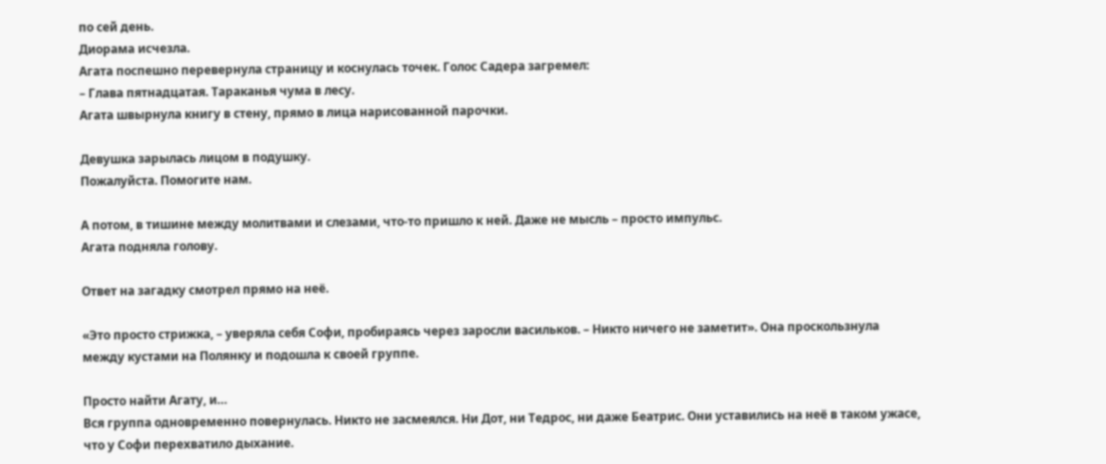по сей день.
Диорама исчезла.
Агата поспешно перевернула страницу и коснулась точек. Голос Садера загремел:
– Глава пятнадцатая. Тараканья чума в лесу.
Агата швырнула книгу в стену, прямо в лица нарисованной парочки.

Девушка зарылась лицом в подушку.
Пожалуйста. Помогите нам.

А потом, в тишине между молитвами и слезами, что-то пришло к ней. Даже не мысль – просто импульс.
Агата подняла голову.

Ответ на загадку смотрел прямо на неё.

«Это просто стрижка, – уверяла себя Софи, пробираясь через заросли васильков. – Никто ничего не заметит». Она проскользнула между кустами на Полянку и подошла к своей группе.

Просто найти Агату, и…
Вся группа одновременно повернулась. Никто не засмеялся. Ни Дот, ни Тедрос, ни даже Беатрис. Они уставились на неё в таком ужасе, что у Софи перехватило дыхание.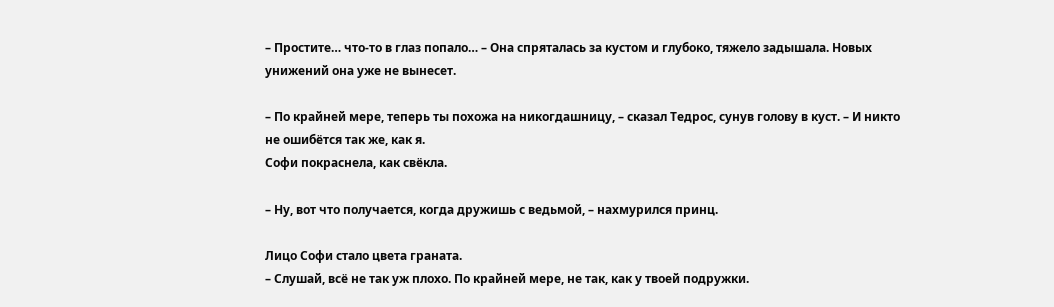– Простите… что-то в глаз попало… – Она спряталась за кустом и глубоко, тяжело задышала. Новых унижений она уже не вынесет.

– По крайней мере, теперь ты похожа на никогдашницу, – сказал Тедрос, сунув голову в куст. – И никто не ошибётся так же, как я.
Софи покраснела, как свёкла.

– Ну, вот что получается, когда дружишь с ведьмой, – нахмурился принц.

Лицо Софи стало цвета граната.
– Слушай, всё не так уж плохо. По крайней мере, не так, как у твоей подружки.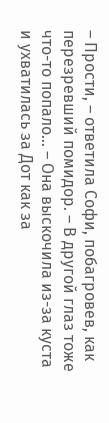– Прости, – ответила Софи, побагровев, как перезревший помидор. – В другой глаз тоже что-то попало… – Она выскочила из-за куста и ухватилась за Дот как за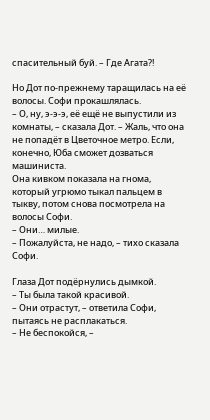спасительный буй. – Где Агата?!

Но Дот по-прежнему таращилась на её волосы. Софи прокашлялась.
– О, ну, э-э-э, её ещё не выпустили из комнаты, – сказала Дот. – Жаль, что она не попадёт в Цветочное метро. Если, конечно, Юба сможет дозваться машиниста.
Она кивком показала на гнома, который угрюмо тыкал пальцем в тыкву, потом снова посмотрела на волосы Софи.
– Они… милые.
– Пожалуйста, не надо, – тихо сказала Софи.

Глаза Дот подёрнулись дымкой.
– Ты была такой красивой.
– Они отрастут, – ответила Софи, пытаясь не расплакаться.
– Не беспокойся, –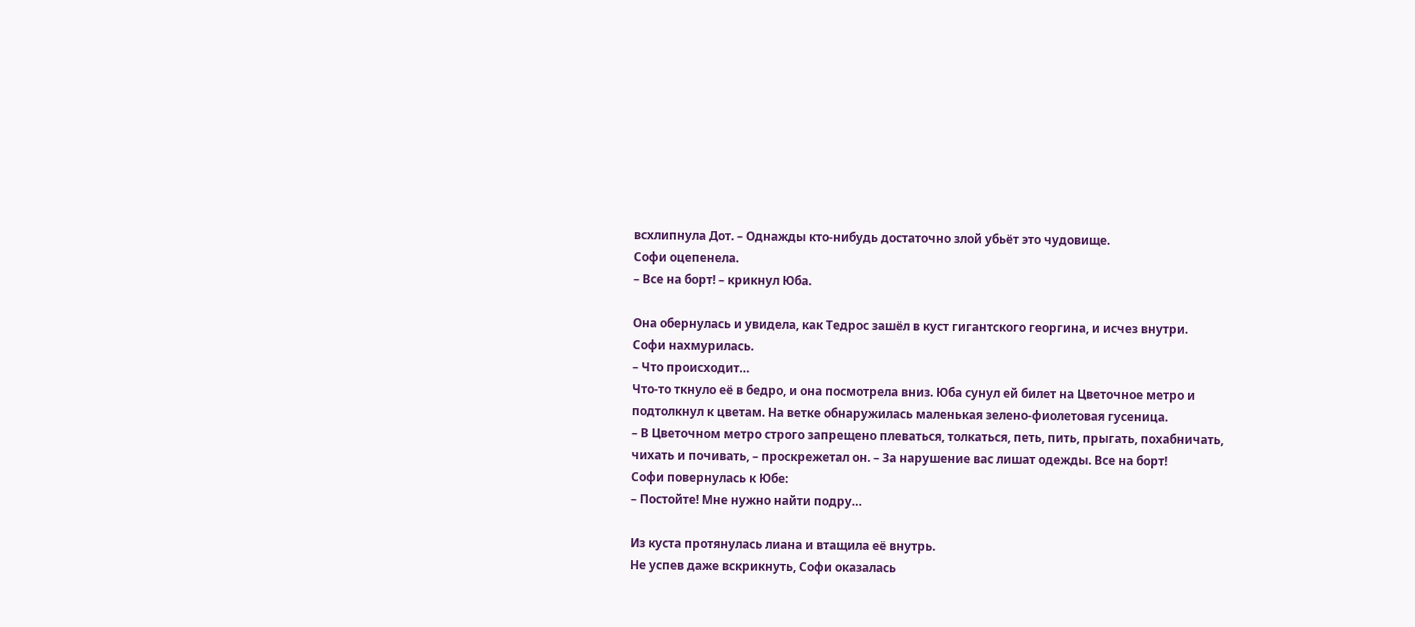всхлипнула Дот. – Однажды кто-нибудь достаточно злой убьёт это чудовище.
Софи оцепенела.
– Все на борт! – крикнул Юба.

Она обернулась и увидела, как Тедрос зашёл в куст гигантского георгина, и исчез внутри.
Софи нахмурилась.
– Что происходит…
Что-то ткнуло её в бедро, и она посмотрела вниз. Юба сунул ей билет на Цветочное метро и подтолкнул к цветам. На ветке обнаружилась маленькая зелено-фиолетовая гусеница.
– В Цветочном метро строго запрещено плеваться, толкаться, петь, пить, прыгать, похабничать, чихать и почивать, – проскрежетал он. – За нарушение вас лишат одежды. Все на борт!
Софи повернулась к Юбе:
– Постойте! Мне нужно найти подру…

Из куста протянулась лиана и втащила её внутрь.
Не успев даже вскрикнуть, Софи оказалась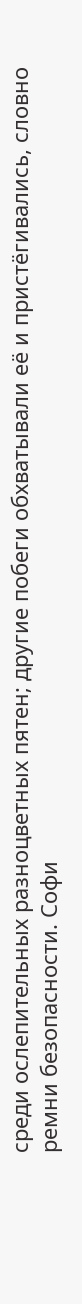среди ослепительных разноцветных пятен; другие побеги обхватывали её и пристёгивались, словно ремни безопасности. Софи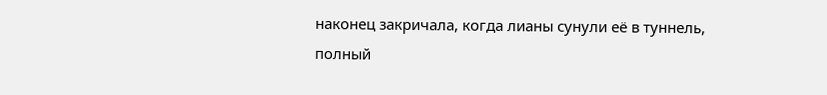наконец закричала, когда лианы сунули её в туннель, полный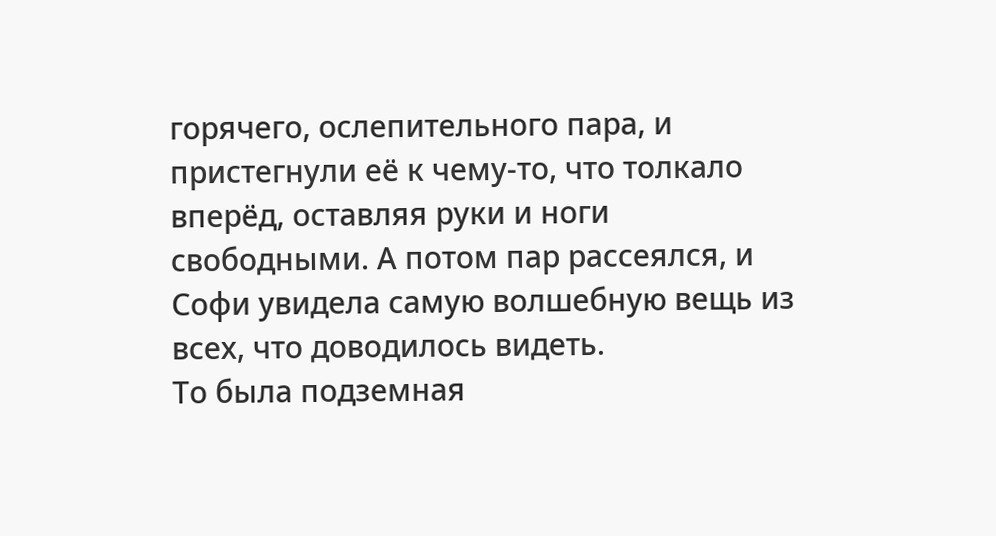горячего, ослепительного пара, и пристегнули её к чему-то, что толкало вперёд, оставляя руки и ноги свободными. А потом пар рассеялся, и Софи увидела самую волшебную вещь из всех, что доводилось видеть.
То была подземная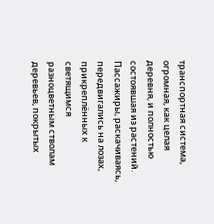транспортная система, огромная, как целая деревня, и полностью состоявшая из растений. Пассажиры, раскачиваясь, передвигались на лозах, прикреплённых к светящимся разноцветным стволам деревьев, покрытых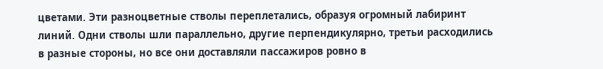цветами. Эти разноцветные стволы переплетались, образуя огромный лабиринт линий. Одни стволы шли параллельно, другие перпендикулярно, третьи расходились в разные стороны, но все они доставляли пассажиров ровно в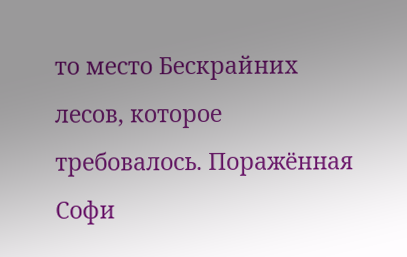то место Бескрайних лесов, которое требовалось. Поражённая Софи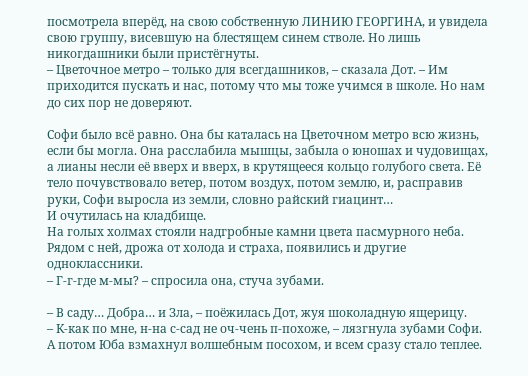посмотрела вперёд, на свою собственную ЛИНИЮ ГЕОРГИНА, и увидела свою группу, висевшую на блестящем синем стволе. Но лишь никогдашники были пристёгнуты.
– Цветочное метро – только для всегдашников, – сказала Дот. – Им приходится пускать и нас, потому что мы тоже учимся в школе. Но нам до сих пор не доверяют.

Софи было всё равно. Она бы каталась на Цветочном метро всю жизнь, если бы могла. Она расслабила мышцы, забыла о юношах и чудовищах, а лианы несли её вверх и вверх, в крутящееся кольцо голубого света. Её тело почувствовало ветер, потом воздух, потом землю, и, расправив руки, Софи выросла из земли, словно райский гиацинт…
И очутилась на кладбище.
На голых холмах стояли надгробные камни цвета пасмурного неба. Рядом с ней, дрожа от холода и страха, появились и другие одноклассники.
– Г-г-где м-мы? – спросила она, стуча зубами.

– В саду… Добра… и Зла, – поёжилась Дот, жуя шоколадную ящерицу.
– К-как по мне, н-на с-сад не оч-чень п-похоже, – лязгнула зубами Софи.
А потом Юба взмахнул волшебным посохом, и всем сразу стало теплее.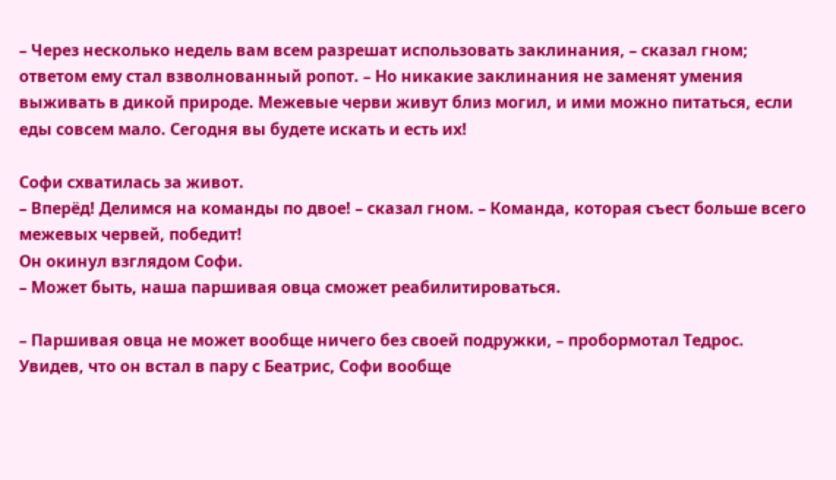– Через несколько недель вам всем разрешат использовать заклинания, – сказал гном; ответом ему стал взволнованный ропот. – Но никакие заклинания не заменят умения выживать в дикой природе. Межевые черви живут близ могил, и ими можно питаться, если еды совсем мало. Сегодня вы будете искать и есть их!

Софи схватилась за живот.
– Вперёд! Делимся на команды по двое! – сказал гном. – Команда, которая съест больше всего межевых червей, победит!
Он окинул взглядом Софи.
– Может быть, наша паршивая овца сможет реабилитироваться.

– Паршивая овца не может вообще ничего без своей подружки, – пробормотал Тедрос.
Увидев, что он встал в пару с Беатрис, Софи вообще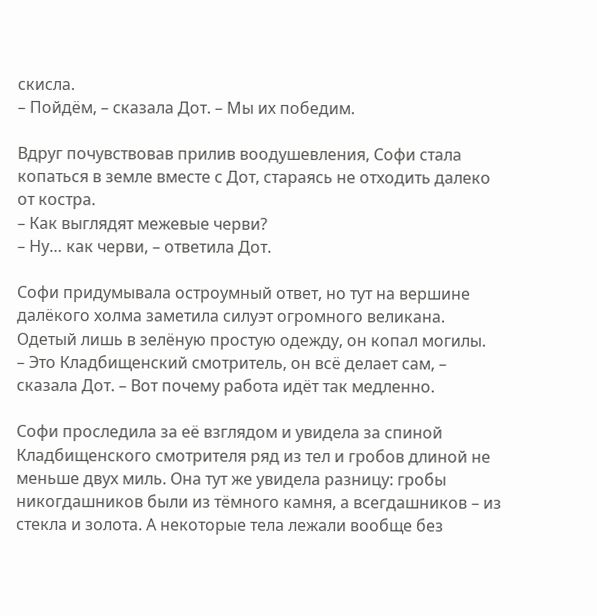скисла.
– Пойдём, – сказала Дот. – Мы их победим.

Вдруг почувствовав прилив воодушевления, Софи стала копаться в земле вместе с Дот, стараясь не отходить далеко от костра.
– Как выглядят межевые черви?
– Ну… как черви, – ответила Дот.

Софи придумывала остроумный ответ, но тут на вершине далёкого холма заметила силуэт огромного великана. Одетый лишь в зелёную простую одежду, он копал могилы.
– Это Кладбищенский смотритель, он всё делает сам, – сказала Дот. – Вот почему работа идёт так медленно.

Софи проследила за её взглядом и увидела за спиной Кладбищенского смотрителя ряд из тел и гробов длиной не меньше двух миль. Она тут же увидела разницу: гробы никогдашников были из тёмного камня, а всегдашников – из стекла и золота. А некоторые тела лежали вообще без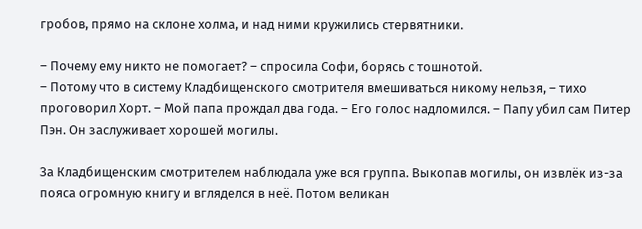гробов, прямо на склоне холма, и над ними кружились стервятники.

– Почему ему никто не помогает? – спросила Софи, борясь с тошнотой.
– Потому что в систему Кладбищенского смотрителя вмешиваться никому нельзя, – тихо проговорил Хорт. – Мой папа прождал два года. – Его голос надломился. – Папу убил сам Питер Пэн. Он заслуживает хорошей могилы.

За Кладбищенским смотрителем наблюдала уже вся группа. Выкопав могилы, он извлёк из-за пояса огромную книгу и вгляделся в неё. Потом великан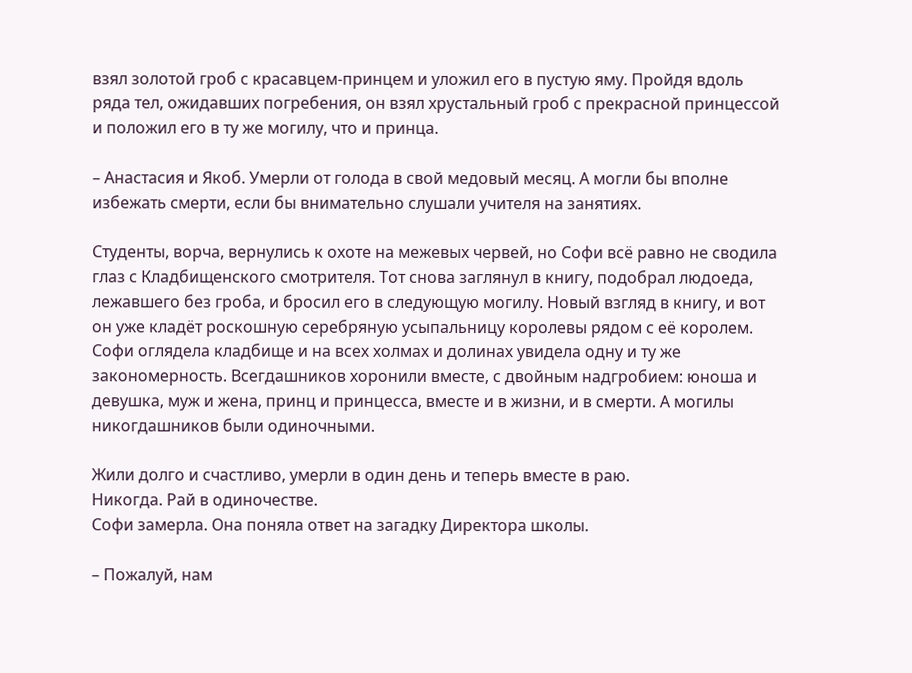взял золотой гроб с красавцем-принцем и уложил его в пустую яму. Пройдя вдоль ряда тел, ожидавших погребения, он взял хрустальный гроб с прекрасной принцессой и положил его в ту же могилу, что и принца.

– Анастасия и Якоб. Умерли от голода в свой медовый месяц. А могли бы вполне избежать смерти, если бы внимательно слушали учителя на занятиях.

Студенты, ворча, вернулись к охоте на межевых червей, но Софи всё равно не сводила глаз с Кладбищенского смотрителя. Тот снова заглянул в книгу, подобрал людоеда, лежавшего без гроба, и бросил его в следующую могилу. Новый взгляд в книгу, и вот он уже кладёт роскошную серебряную усыпальницу королевы рядом с её королем.
Софи оглядела кладбище и на всех холмах и долинах увидела одну и ту же закономерность. Всегдашников хоронили вместе, с двойным надгробием: юноша и девушка, муж и жена, принц и принцесса, вместе и в жизни, и в смерти. А могилы никогдашников были одиночными.

Жили долго и счастливо, умерли в один день и теперь вместе в раю.
Никогда. Рай в одиночестве.
Софи замерла. Она поняла ответ на загадку Директора школы.

– Пожалуй, нам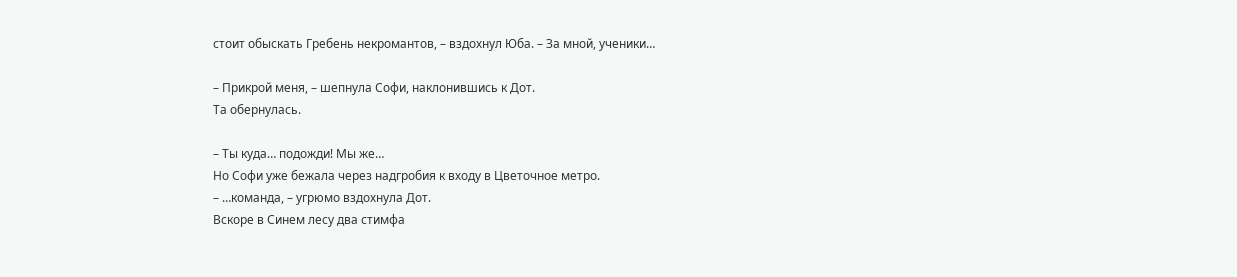стоит обыскать Гребень некромантов, – вздохнул Юба. – За мной, ученики…

– Прикрой меня, – шепнула Софи, наклонившись к Дот.
Та обернулась.

– Ты куда… подожди! Мы же…
Но Софи уже бежала через надгробия к входу в Цветочное метро.
– …команда, – угрюмо вздохнула Дот.
Вскоре в Синем лесу два стимфа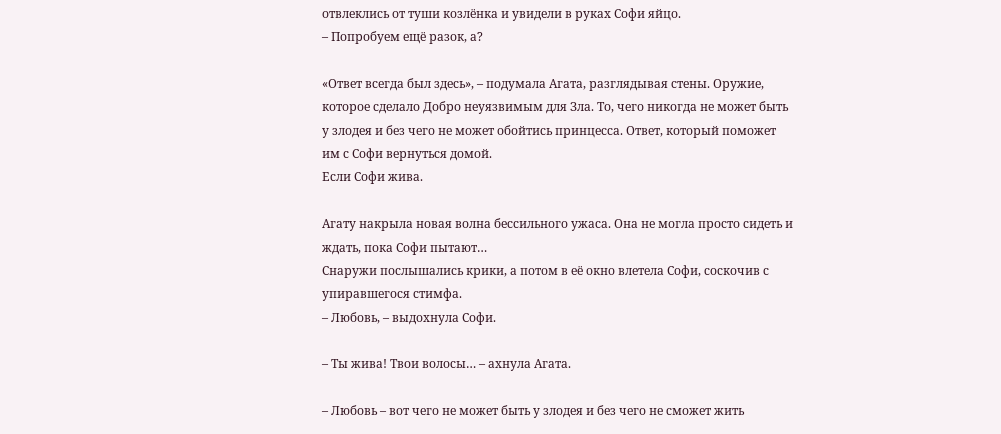отвлеклись от туши козлёнка и увидели в руках Софи яйцо.
– Попробуем ещё разок, а?

«Ответ всегда был здесь», – подумала Агата, разглядывая стены. Оружие, которое сделало Добро неуязвимым для Зла. То, чего никогда не может быть у злодея и без чего не может обойтись принцесса. Ответ, который поможет им с Софи вернуться домой.
Если Софи жива.

Агату накрыла новая волна бессильного ужаса. Она не могла просто сидеть и ждать, пока Софи пытают…
Снаружи послышались крики, а потом в её окно влетела Софи, соскочив с упиравшегося стимфа.
– Любовь, – выдохнула Софи.

– Ты жива! Твои волосы… – ахнула Агата.

– Любовь – вот чего не может быть у злодея и без чего не сможет жить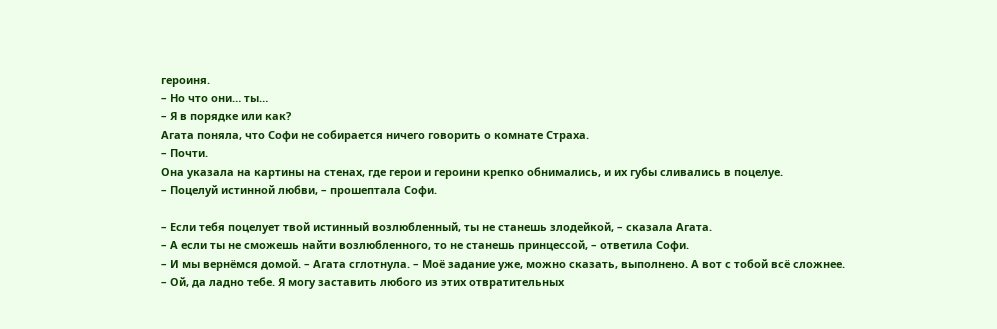героиня.
– Но что они… ты…
– Я в порядке или как?
Агата поняла, что Софи не собирается ничего говорить о комнате Страха.
– Почти.
Она указала на картины на стенах, где герои и героини крепко обнимались, и их губы сливались в поцелуе.
– Поцелуй истинной любви, – прошептала Софи.

– Если тебя поцелует твой истинный возлюбленный, ты не станешь злодейкой, – сказала Агата.
– А если ты не сможешь найти возлюбленного, то не станешь принцессой, – ответила Софи.
– И мы вернёмся домой. – Агата сглотнула. – Моё задание уже, можно сказать, выполнено. А вот с тобой всё сложнее.
– Ой, да ладно тебе. Я могу заставить любого из этих отвратительных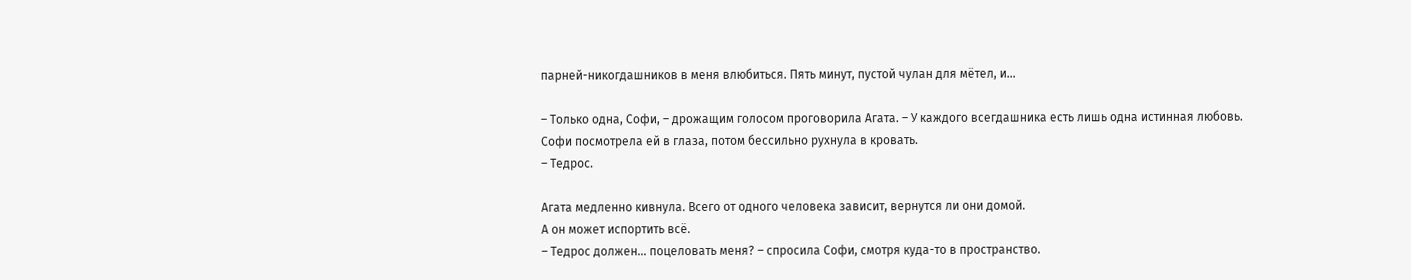парней-никогдашников в меня влюбиться. Пять минут, пустой чулан для мётел, и…

– Только одна, Софи, – дрожащим голосом проговорила Агата. – У каждого всегдашника есть лишь одна истинная любовь.
Софи посмотрела ей в глаза, потом бессильно рухнула в кровать.
– Тедрос.

Агата медленно кивнула. Всего от одного человека зависит, вернутся ли они домой.
А он может испортить всё.
– Тедрос должен… поцеловать меня? – спросила Софи, смотря куда-то в пространство.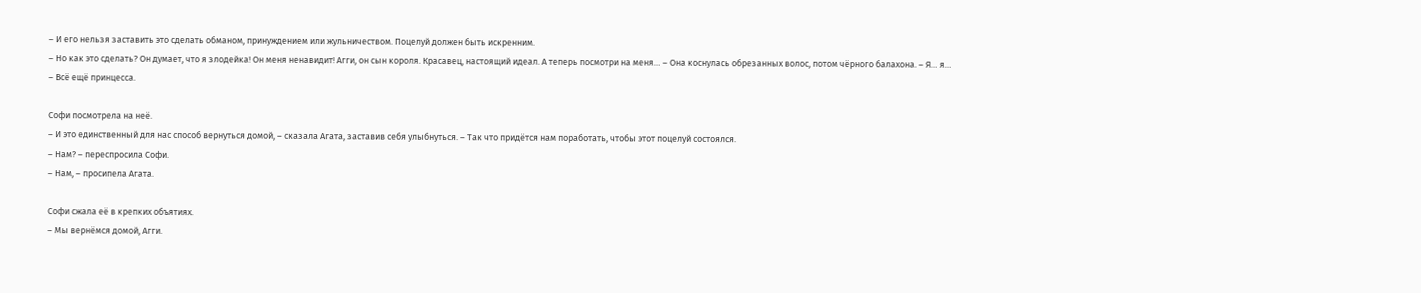– И его нельзя заставить это сделать обманом, принуждением или жульничеством. Поцелуй должен быть искренним.
– Но как это сделать? Он думает, что я злодейка! Он меня ненавидит! Агги, он сын короля. Красавец, настоящий идеал. А теперь посмотри на меня… – Она коснулась обрезанных волос, потом чёрного балахона. – Я… я…
– Всё ещё принцесса.

Софи посмотрела на неё.
– И это единственный для нас способ вернуться домой, – сказала Агата, заставив себя улыбнуться. – Так что придётся нам поработать, чтобы этот поцелуй состоялся.
– Нам? – переспросила Софи.
– Нам, – просипела Агата.

Софи сжала её в крепких объятиях.
– Мы вернёмся домой, Агги.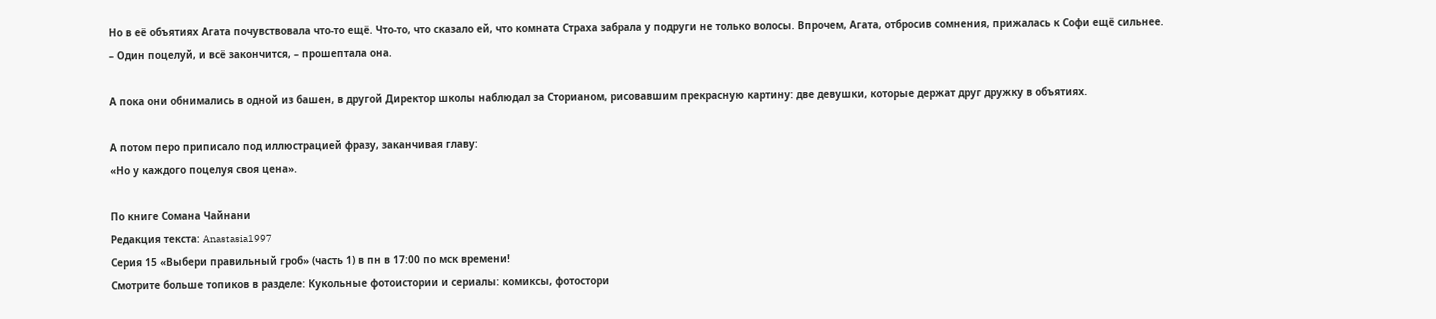Но в её объятиях Агата почувствовала что-то ещё. Что-то, что сказало ей, что комната Страха забрала у подруги не только волосы. Впрочем, Агата, отбросив сомнения, прижалась к Софи ещё сильнее.
– Один поцелуй, и всё закончится, – прошептала она.

А пока они обнимались в одной из башен, в другой Директор школы наблюдал за Сторианом, рисовавшим прекрасную картину: две девушки, которые держат друг дружку в объятиях.

А потом перо приписало под иллюстрацией фразу, заканчивая главу:
«Но у каждого поцелуя своя цена».

По книге Сомана Чайнани
Редакция текста: Anastasia1997
Серия 15 «Выбери правильный гроб» (часть 1) в пн в 17:00 по мск времени!
Смотрите больше топиков в разделе: Кукольные фотоистории и сериалы: комиксы, фотостори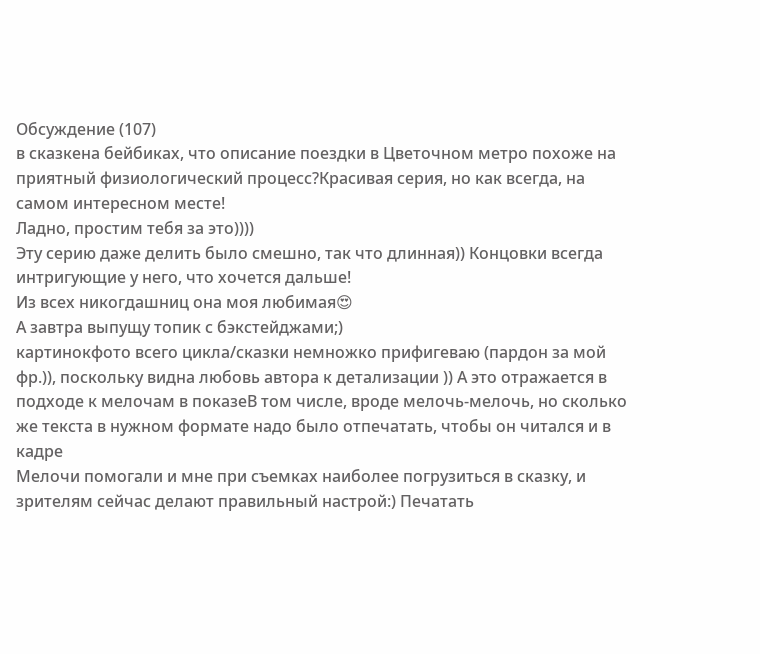Обсуждение (107)
в сказкена бейбиках, что описание поездки в Цветочном метро похоже на приятный физиологический процесс?Красивая серия, но как всегда, на самом интересном месте!
Ладно, простим тебя за это))))
Эту серию даже делить было смешно, так что длинная)) Концовки всегда интригующие у него, что хочется дальше!
Из всех никогдашниц она моя любимая😍
А завтра выпущу топик с бэкстейджами;)
картинокфото всего цикла/сказки немножко прифигеваю (пардон за мой фр.)), поскольку видна любовь автора к детализации )) А это отражается в подходе к мелочам в показеВ том числе, вроде мелочь-мелочь, но сколько же текста в нужном формате надо было отпечатать, чтобы он читался и в кадре
Мелочи помогали и мне при съемках наиболее погрузиться в сказку, и зрителям сейчас делают правильный настрой:) Печатать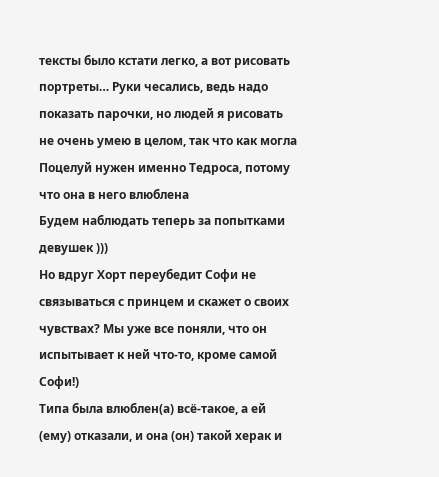тексты было кстати легко, а вот рисовать портреты… Руки чесались, ведь надо показать парочки, но людей я рисовать не очень умею в целом, так что как могла
Поцелуй нужен именно Тедроса, потому что она в него влюблена
Будем наблюдать теперь за попытками девушек )))
Но вдруг Хорт переубедит Софи не связываться с принцем и скажет о своих чувствах? Мы уже все поняли, что он испытывает к ней что-то, кроме самой Софи!)
Типа была влюблен(а) всё-такое, а ей (ему) отказали, и она (он) такой херак и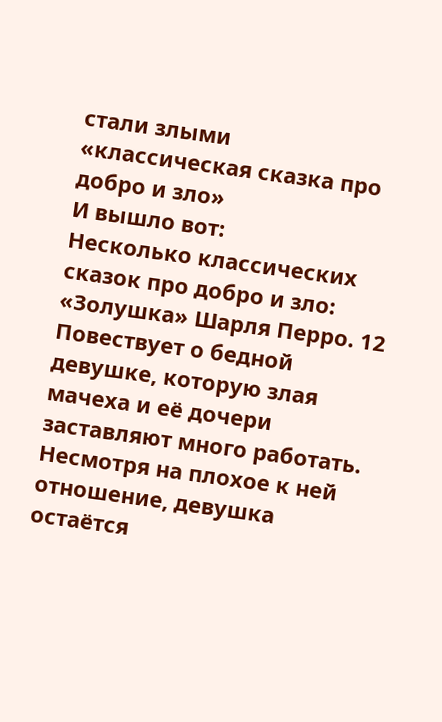стали злыми
«классическая сказка про добро и зло»
И вышло вот:
Несколько классических сказок про добро и зло:
«Золушка» Шарля Перро. 12 Повествует о бедной девушке, которую злая мачеха и её дочери заставляют много работать. Несмотря на плохое к ней отношение, девушка остаётся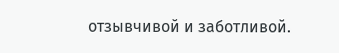отзывчивой и заботливой.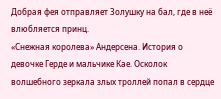Добрая фея отправляет Золушку на бал, где в неё влюбляется принц.
«Снежная королева» Андерсена. История о девочке Герде и мальчике Кае. Осколок волшебного зеркала злых троллей попал в сердце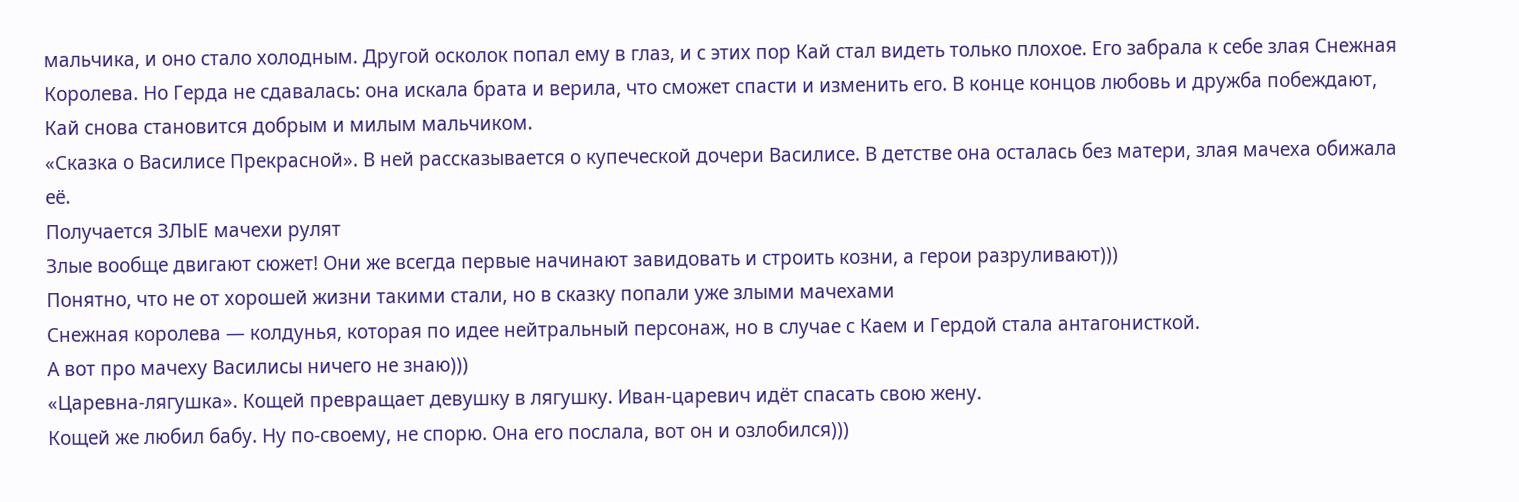мальчика, и оно стало холодным. Другой осколок попал ему в глаз, и с этих пор Кай стал видеть только плохое. Его забрала к себе злая Снежная Королева. Но Герда не сдавалась: она искала брата и верила, что сможет спасти и изменить его. В конце концов любовь и дружба побеждают, Кай снова становится добрым и милым мальчиком.
«Сказка о Василисе Прекрасной». В ней рассказывается о купеческой дочери Василисе. В детстве она осталась без матери, злая мачеха обижала её.
Получается ЗЛЫЕ мачехи рулят
Злые вообще двигают сюжет! Они же всегда первые начинают завидовать и строить козни, а герои разруливают)))
Понятно, что не от хорошей жизни такими стали, но в сказку попали уже злыми мачехами
Снежная королева — колдунья, которая по идее нейтральный персонаж, но в случае с Каем и Гердой стала антагонисткой.
А вот про мачеху Василисы ничего не знаю)))
«Царевна-лягушка». Кощей превращает девушку в лягушку. Иван-царевич идёт спасать свою жену.
Кощей же любил бабу. Ну по-своему, не спорю. Она его послала, вот он и озлобился)))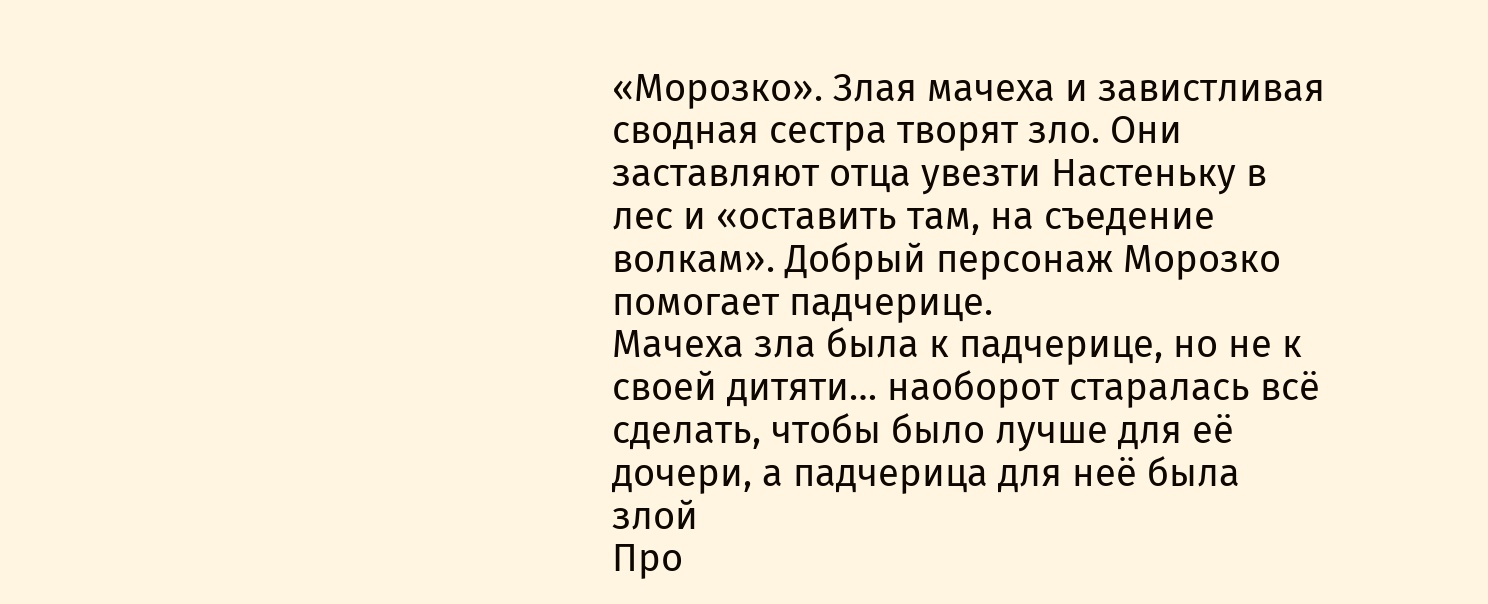«Морозко». Злая мачеха и завистливая сводная сестра творят зло. Они заставляют отца увезти Настеньку в лес и «оставить там, на съедение волкам». Добрый персонаж Морозко помогает падчерице.
Мачеха зла была к падчерице, но не к своей дитяти… наоборот старалась всё сделать, чтобы было лучше для её дочери, а падчерица для неё была злой
Про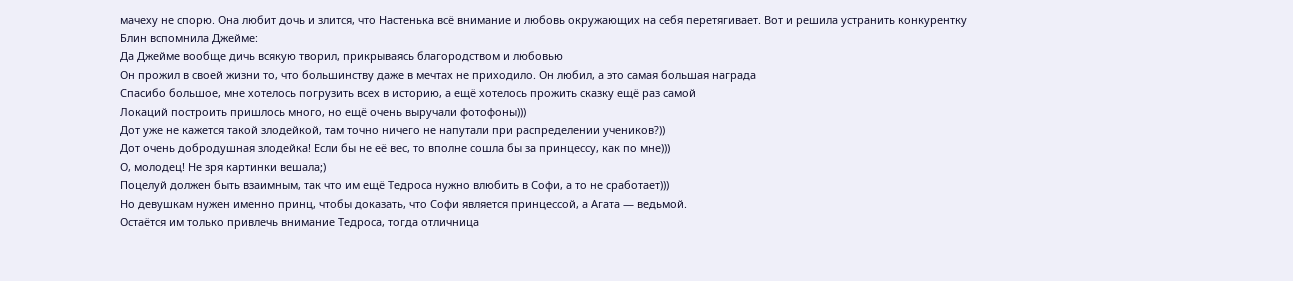мачеху не спорю. Она любит дочь и злится, что Настенька всё внимание и любовь окружающих на себя перетягивает. Вот и решила устранить конкурентку
Блин вспомнила Джейме:
Да Джейме вообще дичь всякую творил, прикрываясь благородством и любовью
Он прожил в своей жизни то, что большинству даже в мечтах не приходило. Он любил, а это самая большая награда
Спасибо большое, мне хотелось погрузить всех в историю, а ещё хотелось прожить сказку ещё раз самой
Локаций построить пришлось много, но ещё очень выручали фотофоны)))
Дот уже не кажется такой злодейкой, там точно ничего не напутали при распределении учеников?))
Дот очень добродушная злодейка! Если бы не её вес, то вполне сошла бы за принцессу, как по мне)))
О, молодец! Не зря картинки вешала;)
Поцелуй должен быть взаимным, так что им ещё Тедроса нужно влюбить в Софи, а то не сработает)))
Но девушкам нужен именно принц, чтобы доказать, что Софи является принцессой, а Агата — ведьмой.
Остаётся им только привлечь внимание Тедроса, тогда отличница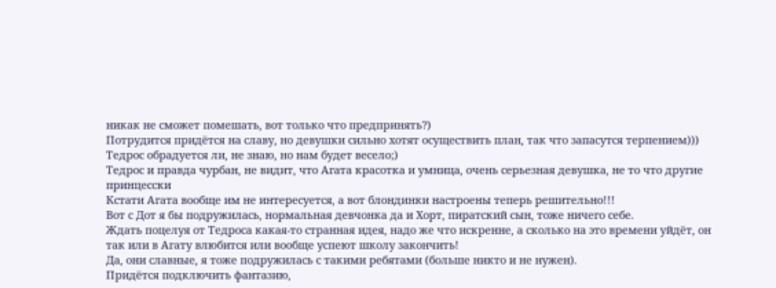никак не сможет помешать, вот только что предпринять?)
Потрудится придётся на славу, но девушки сильно хотят осуществить план, так что запасутся терпением)))
Тедрос обрадуется ли, не знаю, но нам будет весело;)
Тедрос и правда чурбан, не видит, что Агата красотка и умница, очень серьезная девушка, не то что другие принцесски
Кстати Агата вообще им не интересуется, а вот блондинки настроены теперь решительно!!!
Вот с Дот я бы подружилась, нормальная девчонка да и Хорт, пиратский сын, тоже ничего себе.
Ждать поцелуя от Тедроса какая-то странная идея, надо же что искренне, а сколько на это времени уйдёт, он так или в Агату влюбится или вообще успеют школу закончить!
Да, они славные, я тоже подружилась с такими ребятами (больше никто и не нужен).
Придётся подключить фантазию,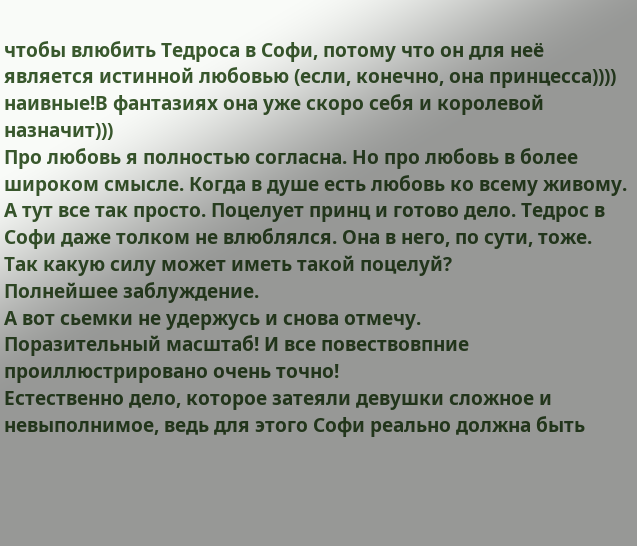чтобы влюбить Тедроса в Софи, потому что он для неё является истинной любовью (если, конечно, она принцесса))))
наивные!В фантазиях она уже скоро себя и королевой назначит)))
Про любовь я полностью согласна. Но про любовь в более широком смысле. Когда в душе есть любовь ко всему живому.
А тут все так просто. Поцелует принц и готово дело. Тедрос в Софи даже толком не влюблялся. Она в него, по сути, тоже.
Так какую силу может иметь такой поцелуй?
Полнейшее заблуждение.
А вот сьемки не удержусь и снова отмечу.
Поразительный масштаб! И все повествовпние проиллюстрировано очень точно!
Естественно дело, которое затеяли девушки сложное и невыполнимое, ведь для этого Софи реально должна быть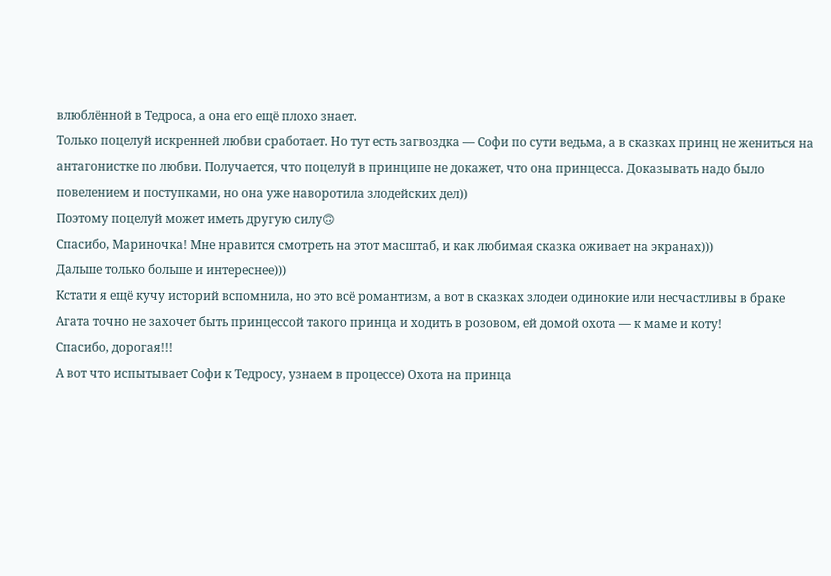влюблённой в Тедроса, а она его ещё плохо знает.
Только поцелуй искренней любви сработает. Но тут есть загвоздка — Софи по сути ведьма, а в сказках принц не жениться на антагонистке по любви. Получается, что поцелуй в принципе не докажет, что она принцесса. Доказывать надо было повелением и поступками, но она уже наворотила злодейских дел))
Поэтому поцелуй может иметь другую силу🙃
Спасибо, Мариночка! Мне нравится смотреть на этот масштаб, и как любимая сказка оживает на экранах)))
Дальше только больше и интереснее)))
Кстати я ещё кучу историй вспомнила, но это всё романтизм, а вот в сказках злодеи одинокие или несчастливы в браке
Агата точно не захочет быть принцессой такого принца и ходить в розовом, ей домой охота — к маме и коту!
Спасибо, дорогая!!!
А вот что испытывает Софи к Тедросу, узнаем в процессе) Охота на принца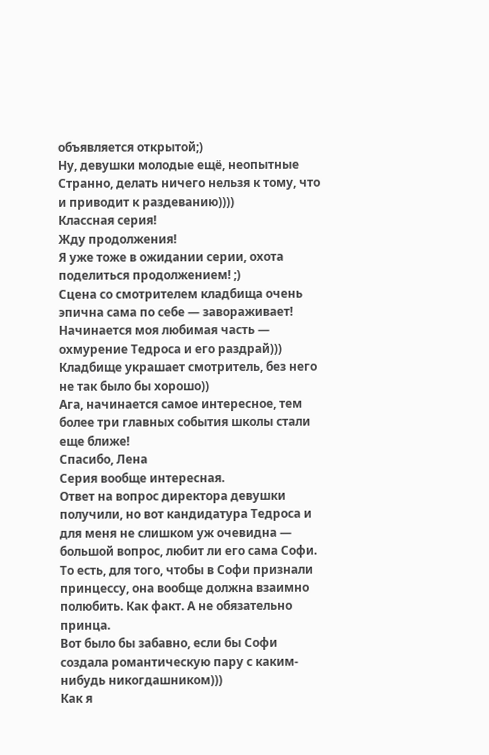объявляется открытой;)
Ну, девушки молодые ещё, неопытные
Странно, делать ничего нельзя к тому, что и приводит к раздеванию))))
Классная серия!
Жду продолжения!
Я уже тоже в ожидании серии, охота поделиться продолжением! ;)
Сцена со смотрителем кладбища очень эпична сама по себе — завораживает!
Начинается моя любимая часть — охмурение Тедроса и его раздрай)))
Кладбище украшает смотритель, без него не так было бы хорошо))
Ага, начинается самое интересное, тем более три главных события школы стали еще ближе!
Спасибо, Лена
Серия вообще интересная.
Ответ на вопрос директора девушки получили, но вот кандидатура Тедроса и для меня не слишком уж очевидна — большой вопрос, любит ли его сама Софи.
То есть, для того, чтобы в Софи признали принцессу, она вообще должна взаимно полюбить. Как факт. А не обязательно принца.
Вот было бы забавно, если бы Софи создала романтическую пару с каким-нибудь никогдашником)))
Как я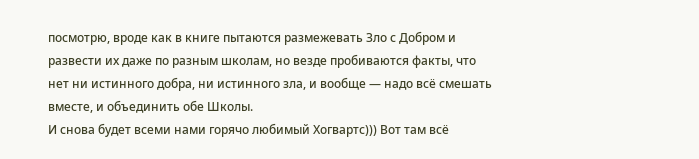посмотрю, вроде как в книге пытаются размежевать Зло с Добром и развести их даже по разным школам, но везде пробиваются факты, что нет ни истинного добра, ни истинного зла, и вообще — надо всё смешать вместе, и объединить обе Школы.
И снова будет всеми нами горячо любимый Хогвартс))) Вот там всё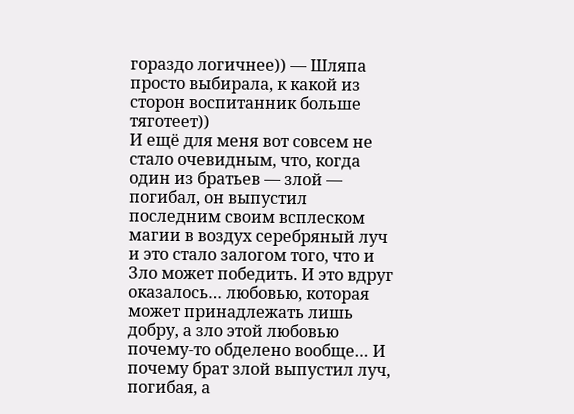гораздо логичнее)) — Шляпа просто выбирала, к какой из сторон воспитанник больше тяготеет))
И ещё для меня вот совсем не стало очевидным, что, когда один из братьев — злой — погибал, он выпустил последним своим всплеском магии в воздух серебряный луч и это стало залогом того, что и Зло может победить. И это вдруг оказалось… любовью, которая может принадлежать лишь добру, а зло этой любовью почему-то обделено вообще… И почему брат злой выпустил луч, погибая, а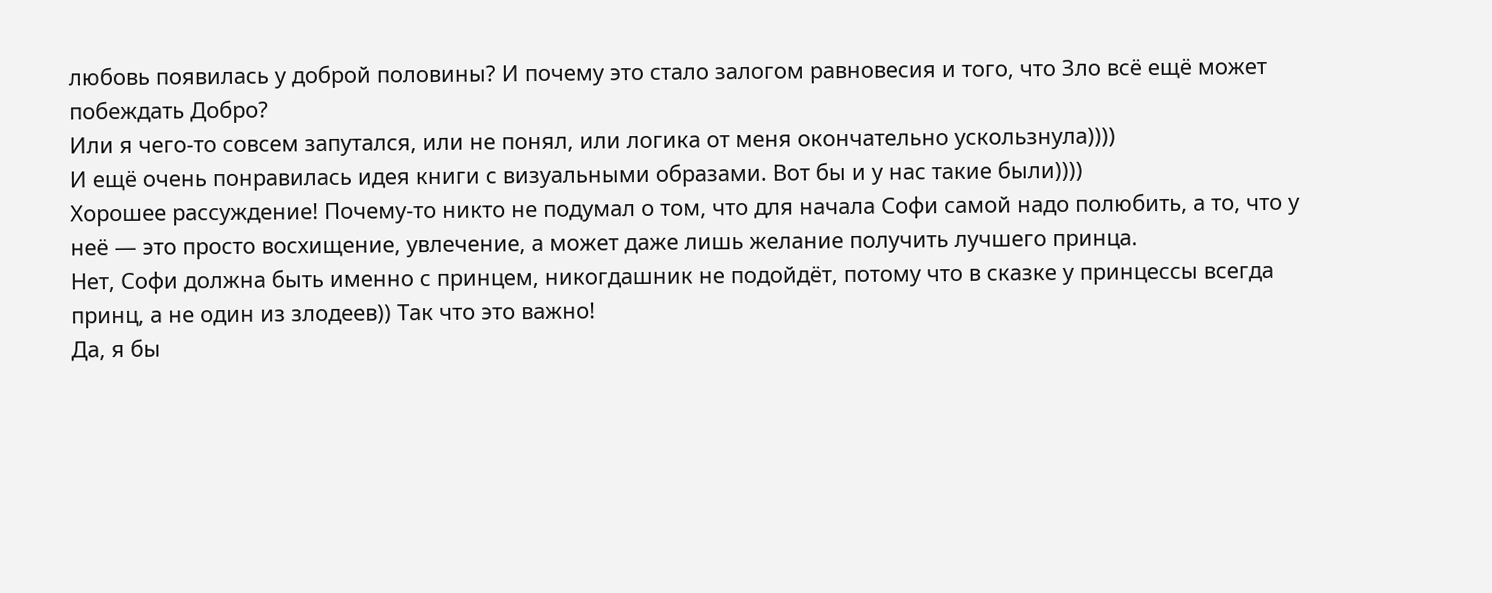любовь появилась у доброй половины? И почему это стало залогом равновесия и того, что Зло всё ещё может побеждать Добро?
Или я чего-то совсем запутался, или не понял, или логика от меня окончательно ускользнула))))
И ещё очень понравилась идея книги с визуальными образами. Вот бы и у нас такие были))))
Хорошее рассуждение! Почему-то никто не подумал о том, что для начала Софи самой надо полюбить, а то, что у неё — это просто восхищение, увлечение, а может даже лишь желание получить лучшего принца.
Нет, Софи должна быть именно с принцем, никогдашник не подойдёт, потому что в сказке у принцессы всегда принц, а не один из злодеев)) Так что это важно!
Да, я бы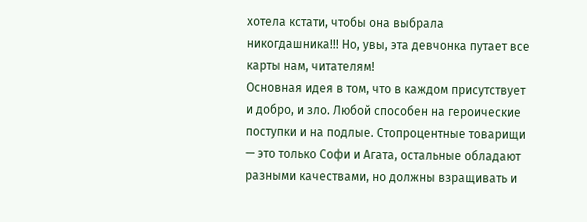хотела кстати, чтобы она выбрала никогдашника!!! Но, увы, эта девчонка путает все карты нам, читателям!
Основная идея в том, что в каждом присутствует и добро, и зло. Любой способен на героические поступки и на подлые. Стопроцентные товарищи — это только Софи и Агата, остальные обладают разными качествами, но должны взращивать и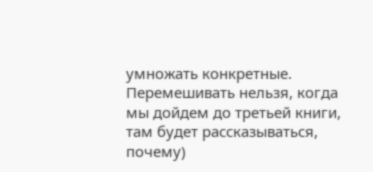умножать конкретные. Перемешивать нельзя, когда мы дойдем до третьей книги, там будет рассказываться, почему)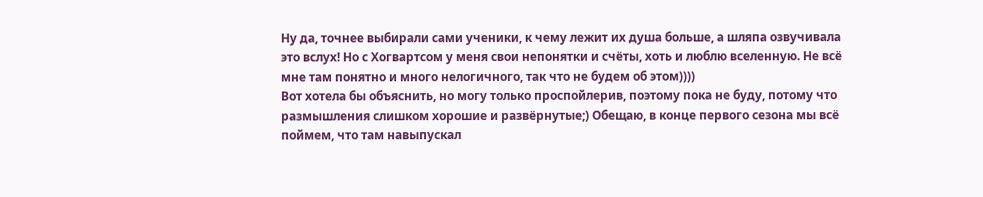Ну да, точнее выбирали сами ученики, к чему лежит их душа больше, а шляпа озвучивала это вслух! Но с Хогвартсом у меня свои непонятки и счёты, хоть и люблю вселенную. Не всё мне там понятно и много нелогичного, так что не будем об этом))))
Вот хотела бы объяснить, но могу только проспойлерив, поэтому пока не буду, потому что размышления слишком хорошие и развёрнутые;) Обещаю, в конце первого сезона мы всё поймем, что там навыпускал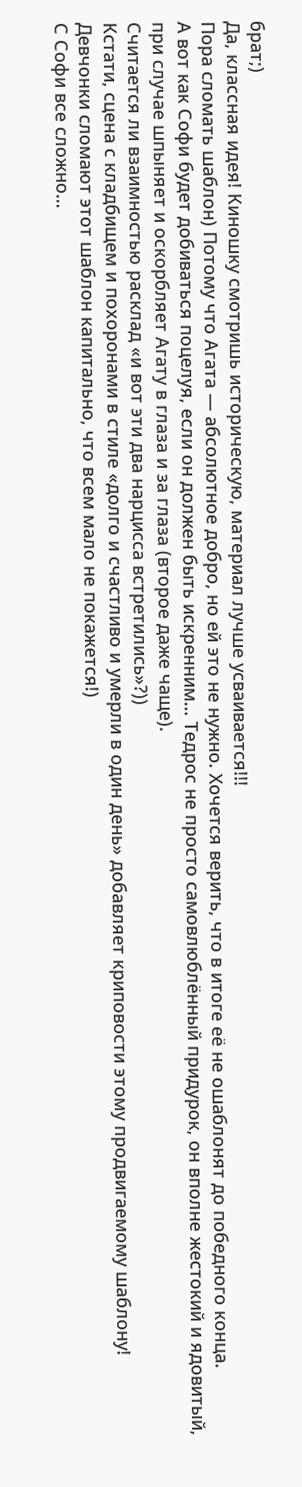брат;)
Да, классная идея! Киношку смотришь историческую, материал лучше усваивается!!!
Пора сломать шаблон) Потому что Агата — абсолютное добро, но ей это не нужно. Хочется верить, что в итоге её не ошаблонят до победного конца.
А вот как Софи будет добиваться поцелуя, если он должен быть искренним… Тедрос не просто самовлюблённый придурок, он вполне жестокий и ядовитый, при случае шпыняет и оскорбляет Агату в глаза и за глаза (второе даже чаще).
Считается ли взаимностью расклад «и вот эти два нарцисса встретились»?))
Кстати, сцена с кладбищем и похоронами в стиле «долго и счастливо и умерли в один день» добавляет криповости этому продвигаемому шаблону!
Девчонки сломают этот шаблон капитально, что всем мало не покажется!)
С Софи все сложно…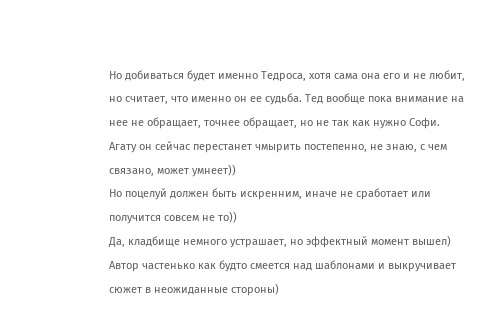Но добиваться будет именно Тедроса, хотя сама она его и не любит, но считает, что именно он ее судьба. Тед вообще пока внимание на нее не обращает, точнее обращает, но не так как нужно Софи. Агату он сейчас перестанет чмырить постепенно, не знаю, с чем связано, может умнеет))
Но поцелуй должен быть искренним, иначе не сработает или получится совсем не то))
Да, кладбище немного устрашает, но эффектный момент вышел) Автор частенько как будто смеется над шаблонами и выкручивает сюжет в неожиданные стороны)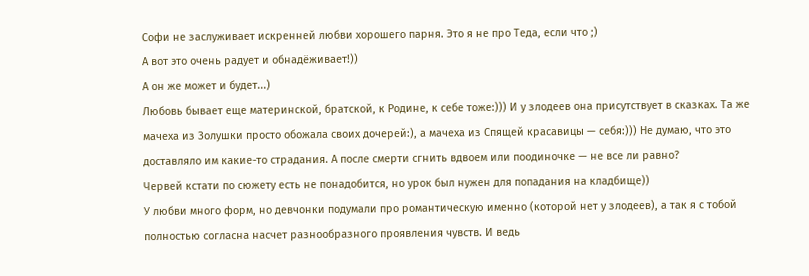Софи не заслуживает искренней любви хорошего парня. Это я не про Теда, если что ;)
А вот это очень радует и обнадёживает!))
А он же может и будет...)
Любовь бывает еще материнской, братской, к Родине, к себе тоже:))) И у злодеев она присутствует в сказках. Та же мачеха из Золушки просто обожала своих дочерей:), а мачеха из Спящей красавицы — себя:))) Не думаю, что это доставляло им какие-то страдания. А после смерти сгнить вдвоем или поодиночке — не все ли равно?
Червей кстати по сюжету есть не понадобится, но урок был нужен для попадания на кладбище))
У любви много форм, но девчонки подумали про романтическую именно (которой нет у злодеев), а так я с тобой полностью согласна насчет разнообразного проявления чувств. И ведь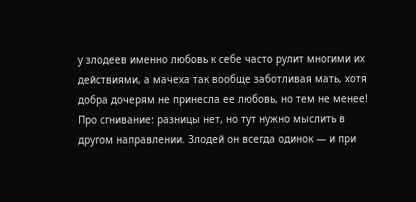у злодеев именно любовь к себе часто рулит многими их действиями, а мачеха так вообще заботливая мать, хотя добра дочерям не принесла ее любовь, но тем не менее!
Про сгнивание: разницы нет, но тут нужно мыслить в другом направлении. Злодей он всегда одинок — и при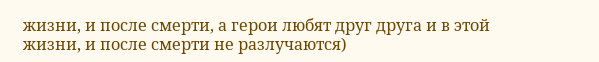жизни, и после смерти, а герои любят друг друга и в этой жизни, и после смерти не разлучаются)